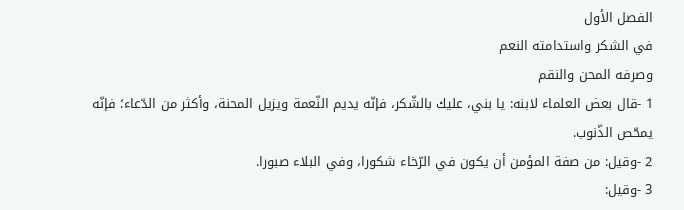الفصل الأول
في الشكر واستدامته النعم
وصرفه المحن والنقم
1 -قال بعض العلماء لابنه: يا بني، عليك بالشّكر، فإنّه يديم النّعمة ويزيل المحنة، وأكثر من الدّعاء؛ فإنّه يمحّص الذّنوب.
2 -وقيل: من صفة المؤمن أن يكون في الرّخاء شكورا، وفي البلاء صبورا.
3 -وقيل: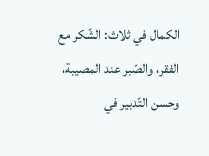الكمال في ثلاث: الشّكر مع الفقر، والصّبر عند المصيبة، وحسن التّدبير في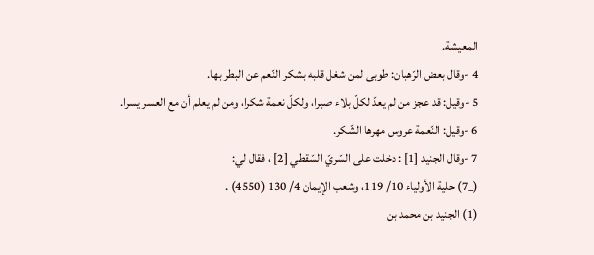المعيشة.
4 -وقال بعض الرّهبان: طوبى لمن شغل قلبه بشكر النّعم عن البطر بها.
5 -وقيل: قد عجز من لم يعدّ لكلّ بلاء صبرا، ولكلّ نعمة شكرا، ومن لم يعلم أن مع العسر يسرا.
6 -وقيل: النّعمة عروس مهرها الشّكر.
7 -وقال الجنيد [1] : دخلت على السّريّ السّقطي [2] ، فقال لي:
(_7) حلية الأولياء 10/ 119، وشعب الإيمان 4/ 130 (4550) .
(1) الجنيد بن محمد بن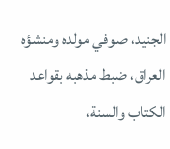الجنيد، صوفي مولده ومنشؤه العراق، ضبط مذهبه بقواعد الكتاب والسنة،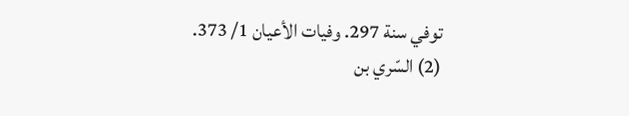توفي سنة 297. وفيات الأعيان 1/ 373.
(2) السّري بن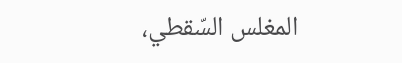المغلس السّقطي،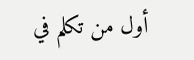أول من تكلم في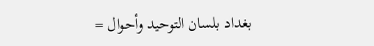بغداد بلسان التوحيد وأحوال =